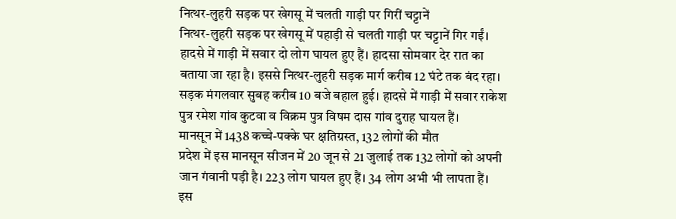नित्थर-लुहरी सड़क पर खेगसू में चलती गाड़ी पर गिरीं चट्टानें
नित्थर-लुहरी सड़क पर खेगसू में पहाड़ी से चलती गाड़ी पर चट्टानें गिर गईं। हादसे में गाड़ी में सवार दो लोग घायल हुए हैं। हादसा सोमवार देर रात का बताया जा रहा है। इससे नित्थर-लुहरी सड़क मार्ग करीब 12 घंटे तक बंद रहा। सड़क मंगलवार सुबह करीब 10 बजे बहाल हुई। हादसे में गाड़ी में सवार राकेश पुत्र रमेश गांव कुटवा व विक्रम पुत्र विषम दास गांव दुराह घायल हैं।
मानसून में 1438 कच्चे-पक्के घर क्षतिग्रस्त, 132 लोगों की मौत
प्रदेश में इस मानसून सीजन में 20 जून से 21 जुलाई तक 132 लोगों को अपनी जान गंवानी पड़ी है। 223 लोग घायल हुए हैं। 34 लोग अभी भी लापता हैं। इस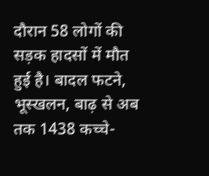दौरान 58 लोगों की सड़क हादसों में मौत हुई है। बादल फटने, भूस्खलन, बाढ़ से अब तक 1438 कच्चे-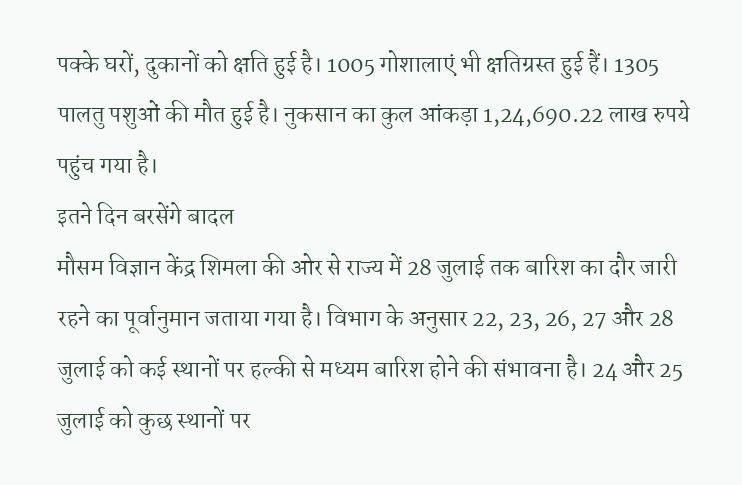पक्के घरों, दुकानों को क्षति हुई है। 1005 गोशालाएं भी क्षतिग्रस्त हुई हैं। 1305 पालतु पशुओं की मौत हुई है। नुकसान का कुल आंकड़ा 1,24,690.22 लाख रुपये पहुंच गया है।
इतने दिन बरसेंगे बादल
मौसम विज्ञान केंद्र शिमला की ओर से राज्य में 28 जुलाई तक बारिश का दौर जारी रहने का पूर्वानुमान जताया गया है। विभाग के अनुसार 22, 23, 26, 27 और 28 जुलाई को कई स्थानों पर हल्की से मध्यम बारिश होने की संभावना है। 24 और 25 जुलाई को कुछ स्थानों पर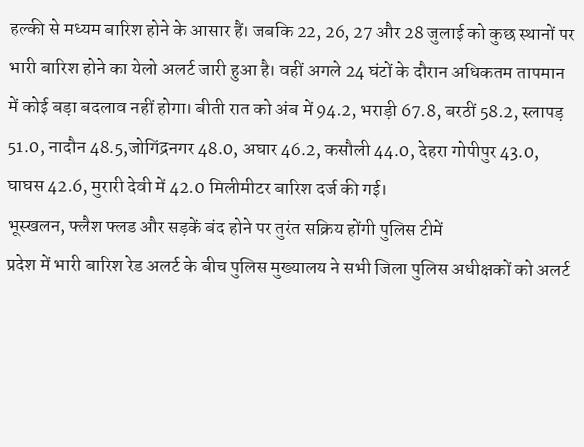हल्की से मध्यम बारिश होने के आसार हैं। जबकि 22, 26, 27 और 28 जुलाई को कुछ स्थानों पर भारी बारिश होने का येलो अलर्ट जारी हुआ है। वहीं अगले 24 घंटों के दौरान अधिकतम तापमान में कोई बड़ा बदलाव नहीं होगा। बीती रात को अंब में 94.2, भराड़ी 67.8, बरठीं 58.2, स्लापड़ 51.0, नादौन 48.5,जोगिंद्रनगर 48.0, अघार 46.2, कसौली 44.0, देहरा गोपीपुर 43.0, घाघस 42.6, मुरारी देवी में 42.0 मिलीमीटर बारिश दर्ज की गई।
भूस्खलन, फ्लैश फ्लड और सड़कें बंद होने पर तुरंत सक्रिय होंगी पुलिस टीमें
प्रदेश में भारी बारिश रेड अलर्ट के बीच पुलिस मुख्यालय ने सभी जिला पुलिस अधीक्षकों को अलर्ट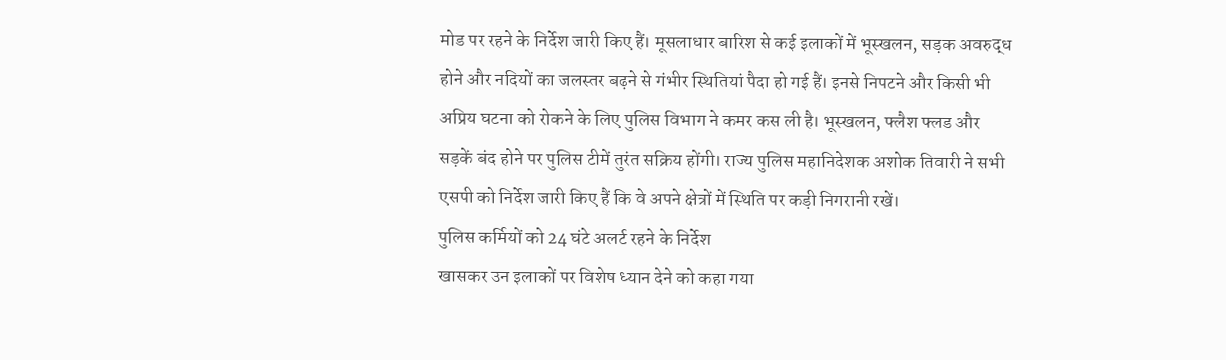मोड पर रहने के निर्देश जारी किए हैं। मूसलाधार बारिश से कई इलाकों में भूस्खलन, सड़क अवरुद्ध होने और नदियों का जलस्तर बढ़ने से गंभीर स्थितियां पैदा हो गई हैं। इनसे निपटने और किसी भी अप्रिय घटना को रोकने के लिए पुलिस विभाग ने कमर कस ली है। भूस्खलन, फ्लैश फ्लड और सड़कें बंद होने पर पुलिस टीमें तुरंत सक्रिय होंगी। राज्य पुलिस महानिदेशक अशोक तिवारी ने सभी एसपी को निर्देश जारी किए हैं कि वे अपने क्षेत्रों में स्थिति पर कड़ी निगरानी रखें।
पुलिस कर्मियों को 24 घंटे अलर्ट रहने के निर्देश
खासकर उन इलाकों पर विशेष ध्यान देने को कहा गया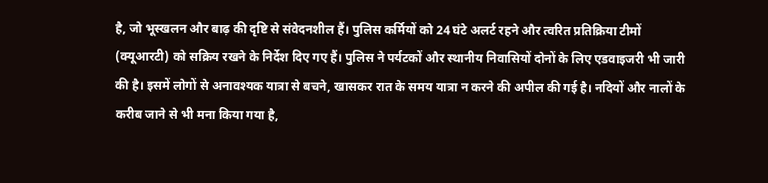है, जो भूस्खलन और बाढ़ की दृष्टि से संवेदनशील हैं। पुलिस कर्मियों को 24 घंटे अलर्ट रहने और त्वरित प्रतिक्रिया टीमों (क्यूआरटी) को सक्रिय रखने के निर्देश दिए गए हैं। पुलिस ने पर्यटकों और स्थानीय निवासियों दोनों के लिए एडवाइजरी भी जारी की है। इसमें लोगों से अनावश्यक यात्रा से बचने, खासकर रात के समय यात्रा न करने की अपील की गई है। नदियों और नालों के करीब जाने से भी मना किया गया है,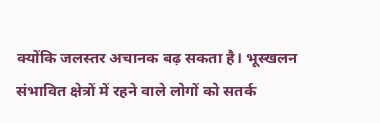क्योंकि जलस्तर अचानक बढ़ सकता है। भूस्खलन संभावित क्षेत्रों में रहने वाले लोगों को सतर्क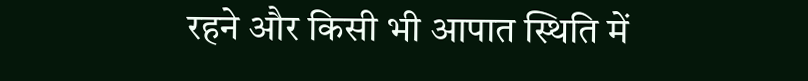रहने और किसी भी आपात स्थिति में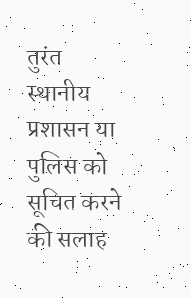तुरंत स्थानीय प्रशासन या पुलिस को सूचित करने की सलाह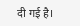दी गई है।